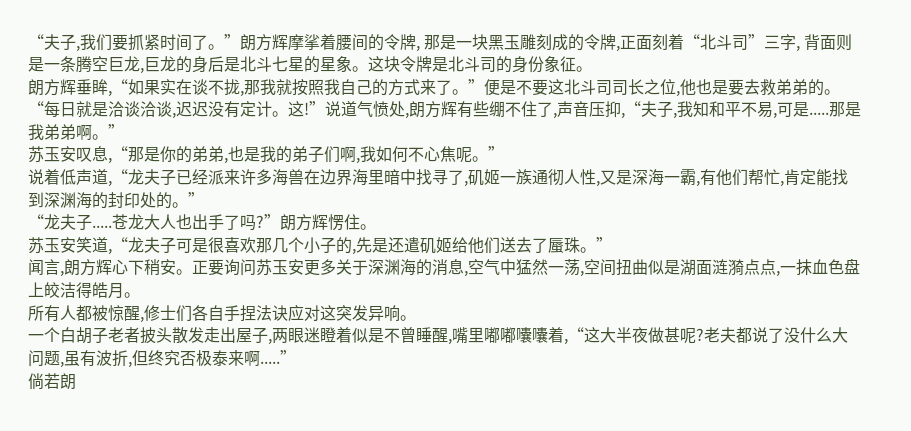“夫子,我们要抓紧时间了。”朗方辉摩挲着腰间的令牌, 那是一块黑玉雕刻成的令牌,正面刻着“北斗司”三字, 背面则是一条腾空巨龙,巨龙的身后是北斗七星的星象。这块令牌是北斗司的身份象征。
朗方辉垂眸,“如果实在谈不拢,那我就按照我自己的方式来了。”便是不要这北斗司司长之位,他也是要去救弟弟的。
“每日就是洽谈洽谈,迟迟没有定计。这!”说道气愤处,朗方辉有些绷不住了,声音压抑,“夫子,我知和平不易,可是.....那是我弟弟啊。”
苏玉安叹息,“那是你的弟弟,也是我的弟子们啊,我如何不心焦呢。”
说着低声道,“龙夫子已经派来许多海兽在边界海里暗中找寻了,矶姬一族通彻人性,又是深海一霸,有他们帮忙,肯定能找到深渊海的封印处的。”
“龙夫子.....苍龙大人也出手了吗?”朗方辉愣住。
苏玉安笑道,“龙夫子可是很喜欢那几个小子的,先是还遣矶姬给他们送去了蜃珠。”
闻言,朗方辉心下稍安。正要询问苏玉安更多关于深渊海的消息,空气中猛然一荡,空间扭曲似是湖面涟漪点点,一抹血色盘上皎洁得皓月。
所有人都被惊醒,修士们各自手捏法诀应对这突发异响。
一个白胡子老者披头散发走出屋子,两眼迷瞪着似是不曾睡醒,嘴里嘟嘟囔囔着,“这大半夜做甚呢?老夫都说了没什么大问题,虽有波折,但终究否极泰来啊.....”
倘若朗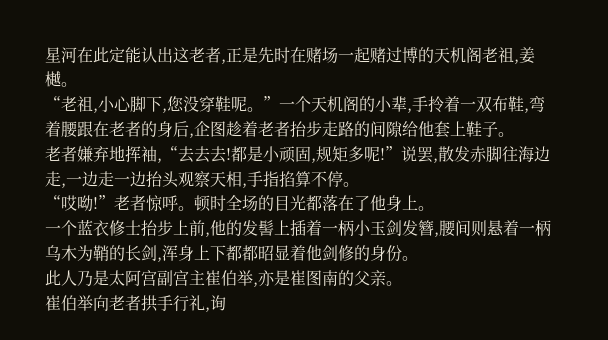星河在此定能认出这老者,正是先时在赌场一起赌过博的天机阁老祖,姜樾。
“老祖,小心脚下,您没穿鞋呢。”一个天机阁的小辈,手拎着一双布鞋,弯着腰跟在老者的身后,企图趁着老者抬步走路的间隙给他套上鞋子。
老者嫌弃地挥袖,“去去去!都是小顽固,规矩多呢!”说罢,散发赤脚往海边走,一边走一边抬头观察天相,手指掐算不停。
“哎呦!”老者惊呼。顿时全场的目光都落在了他身上。
一个蓝衣修士抬步上前,他的发髻上插着一柄小玉剑发簪,腰间则悬着一柄乌木为鞘的长剑,浑身上下都都昭显着他剑修的身份。
此人乃是太阿宫副宫主崔伯举,亦是崔图南的父亲。
崔伯举向老者拱手行礼,询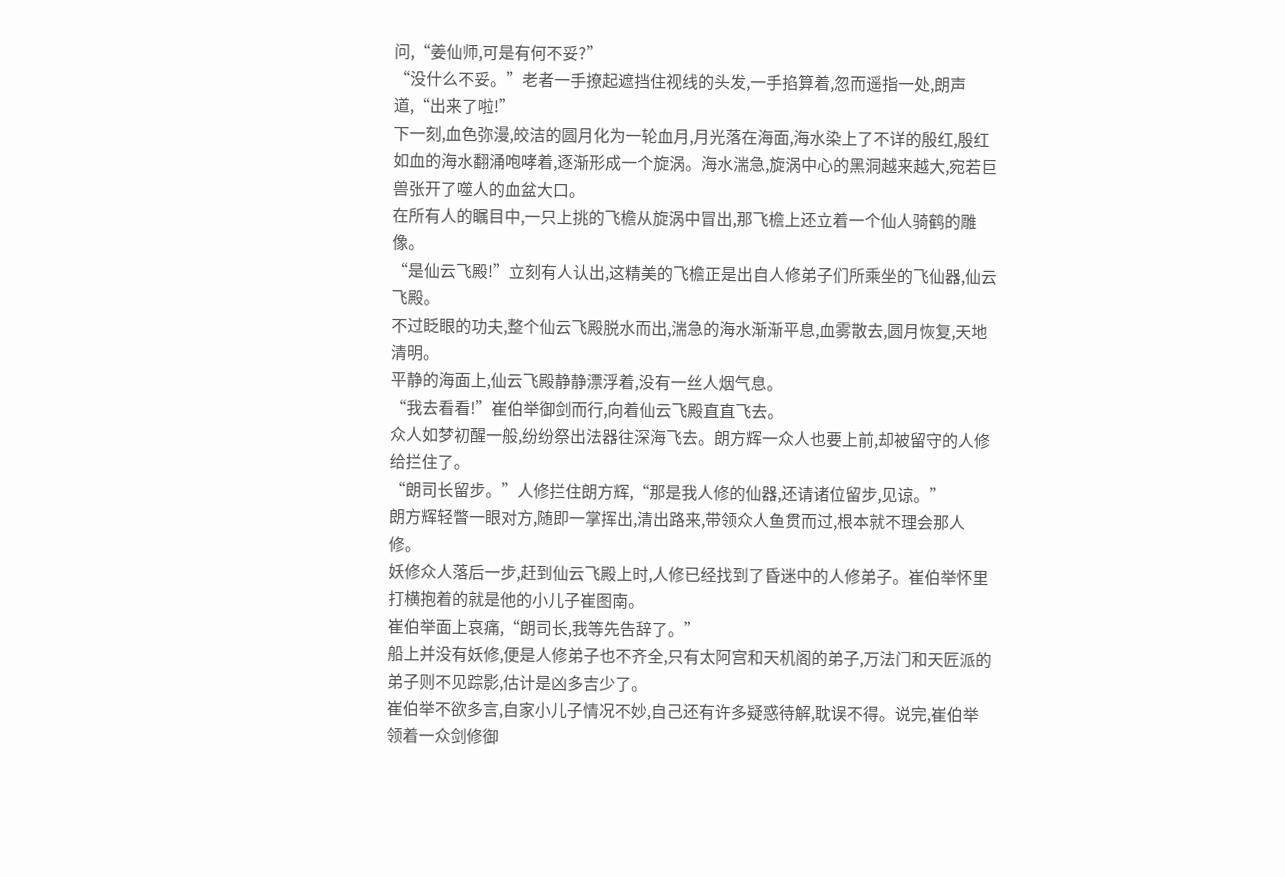问,“姜仙师,可是有何不妥?”
“没什么不妥。”老者一手撩起遮挡住视线的头发,一手掐算着,忽而遥指一处,朗声道,“出来了啦!”
下一刻,血色弥漫,皎洁的圆月化为一轮血月,月光落在海面,海水染上了不详的殷红,殷红如血的海水翻涌咆哮着,逐渐形成一个旋涡。海水湍急,旋涡中心的黑洞越来越大,宛若巨兽张开了噬人的血盆大口。
在所有人的瞩目中,一只上挑的飞檐从旋涡中冒出,那飞檐上还立着一个仙人骑鹤的雕像。
“是仙云飞殿!”立刻有人认出,这精美的飞檐正是出自人修弟子们所乘坐的飞仙器,仙云飞殿。
不过眨眼的功夫,整个仙云飞殿脱水而出,湍急的海水渐渐平息,血雾散去,圆月恢复,天地清明。
平静的海面上,仙云飞殿静静漂浮着,没有一丝人烟气息。
“我去看看!”崔伯举御剑而行,向着仙云飞殿直直飞去。
众人如梦初醒一般,纷纷祭出法器往深海飞去。朗方辉一众人也要上前,却被留守的人修给拦住了。
“朗司长留步。”人修拦住朗方辉,“那是我人修的仙器,还请诸位留步,见谅。”
朗方辉轻瞥一眼对方,随即一掌挥出,清出路来,带领众人鱼贯而过,根本就不理会那人修。
妖修众人落后一步,赶到仙云飞殿上时,人修已经找到了昏迷中的人修弟子。崔伯举怀里打横抱着的就是他的小儿子崔图南。
崔伯举面上哀痛,“朗司长,我等先告辞了。”
船上并没有妖修,便是人修弟子也不齐全,只有太阿宫和天机阁的弟子,万法门和天匠派的弟子则不见踪影,估计是凶多吉少了。
崔伯举不欲多言,自家小儿子情况不妙,自己还有许多疑惑待解,耽误不得。说完,崔伯举领着一众剑修御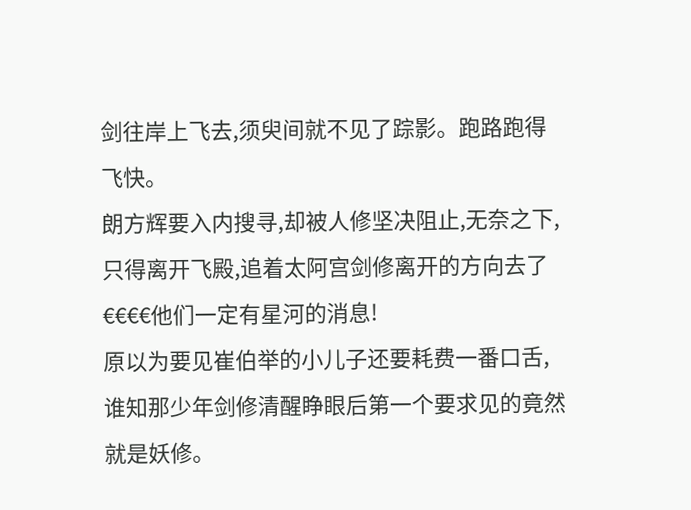剑往岸上飞去,须臾间就不见了踪影。跑路跑得飞快。
朗方辉要入内搜寻,却被人修坚决阻止,无奈之下,只得离开飞殿,追着太阿宫剑修离开的方向去了€€€€他们一定有星河的消息!
原以为要见崔伯举的小儿子还要耗费一番口舌,谁知那少年剑修清醒睁眼后第一个要求见的竟然就是妖修。